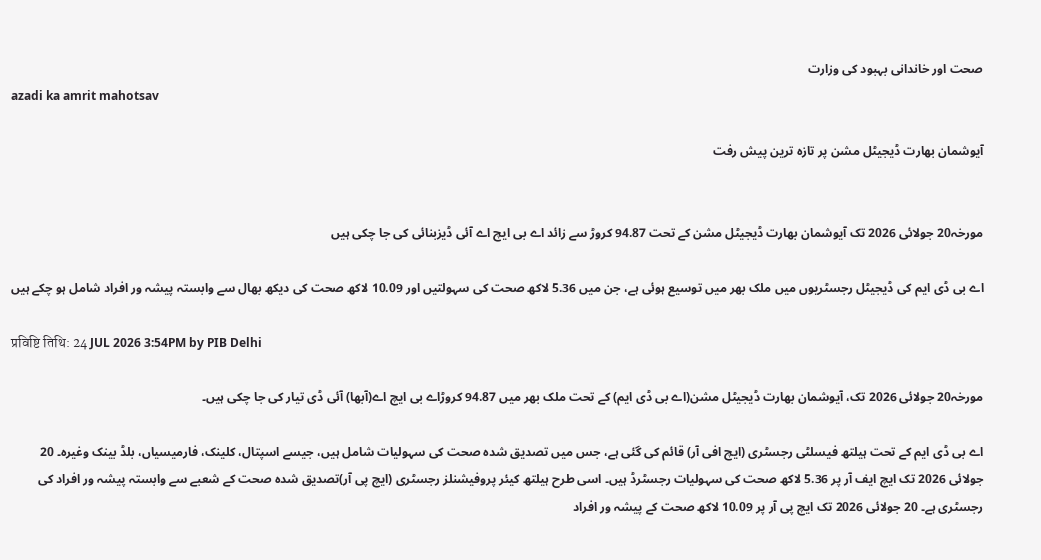صحت اور خاندانی بہبود کی وزارت
azadi ka amrit mahotsav

آیوشمان بھارت ڈیجیٹل مشن پر تازہ ترین پیش رفت


مورخہ20 جولائی 2026 تک آیوشمان بھارت ڈیجیٹل مشن کے تحت 94.87 کروڑ سے زائد اے بی ایچ اے آئی ڈیزبنائی کی جا چکی ہیں

اے بی ڈی ایم کی ڈیجیٹل رجسٹریوں میں ملک بھر میں توسیع ہوئی ہے، جن میں 5.36 لاکھ صحت کی سہولتیں اور 10.09 لاکھ صحت کی دیکھ بھال سے وابستہ پیشہ ور افراد شامل ہو چکے ہیں

प्रविष्टि तिथि: 24 JUL 2026 3:54PM by PIB Delhi

مورخہ20 جولائی 2026 تک، آیوشمان بھارت ڈیجیٹل مشن(اے بی ڈی ایم) کے تحت ملک بھر میں 94.87 کروڑاے بی ایچ اے(آبھا) آئی ڈی تیار کی جا چکی ہیں۔

اے بی ڈی ایم کے تحت ہیلتھ فیسلٹی رجسٹری (ایچ افی آر) قائم کی گئی ہے، جس میں تصدیق شدہ صحت کی سہولیات شامل ہیں، جیسے اسپتال، کلینک، فارمیسیاں، بلڈ بینک وغیرہ۔ 20 جولائی 2026 تک ایچ ایف آر پر 5.36 لاکھ صحت کی سہولیات رجسٹرڈ ہیں۔ اسی طرح ہیلتھ کیئر پروفیشنلز رجسٹری (ایچ پی آر)تصدیق شدہ صحت کے شعبے سے وابستہ پیشہ ور افراد کی رجسٹری ہے۔ 20 جولائی 2026 تک ایچ پی آر پر 10.09 لاکھ صحت کے پیشہ ور افراد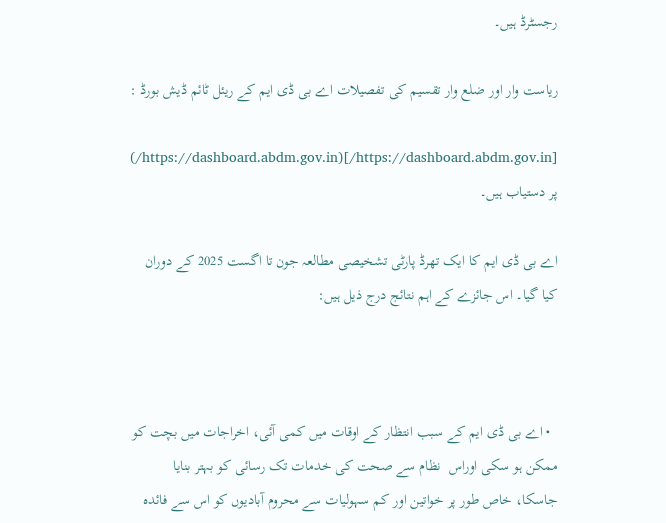رجسٹرڈ ہیں۔

ریاست وار اور ضلع وار تقسیم کی تفصیلات اے بی ڈی ایم کے ریئل ٹائم ڈیش بورڈ :

[https://dashboard.abdm.gov.in/](https://dashboard.abdm.gov.in/) پر دستیاب ہیں۔

اے بی ڈی ایم کا ایک تھرڈ پارٹی تشخیصی مطالعہ جون تا اگست 2025 کے دوران کیا گیا۔ اس جائزے کے اہم نتائج درج ذیل ہیں:



  • اے بی ڈی ایم کے سبب انتظار کے اوقات میں کمی آئی، اخراجات میں بچت کو ممکن ہو سکی اوراس  نظام سے صحت کی خدمات تک رسائی کو بہتر بنایا جاسکا، خاص طور پر خواتین اور کم سہولیات سے محروم آبادیوں کو اس سے فائدہ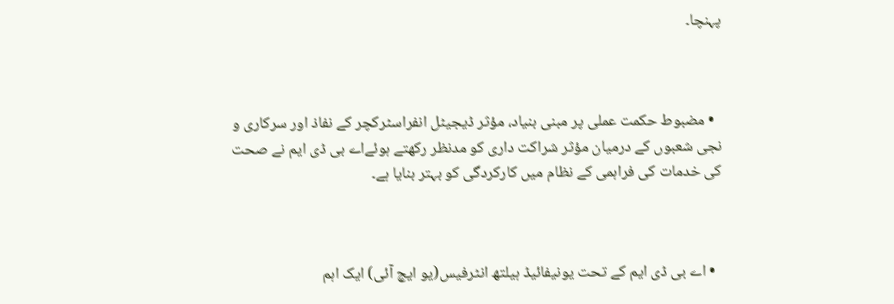پہنچا۔



  • مضبوط حکمت عملی پر مبنی بنیاد، مؤثر ڈیجیٹل انفراسٹرکچر کے نفاذ اور سرکاری و نجی شعبوں کے درمیان مؤثر شراکت داری کو مدنظر رکھتے ہوئےاے بی ڈی ایم نے صحت کی خدمات کی فراہمی کے نظام میں کارکردگی کو بہتر بنایا ہے۔



  • اے بی ڈی ایم کے تحت یونیفائیڈ ہیلتھ انٹرفیس(یو ایچ آئی) ایک اہم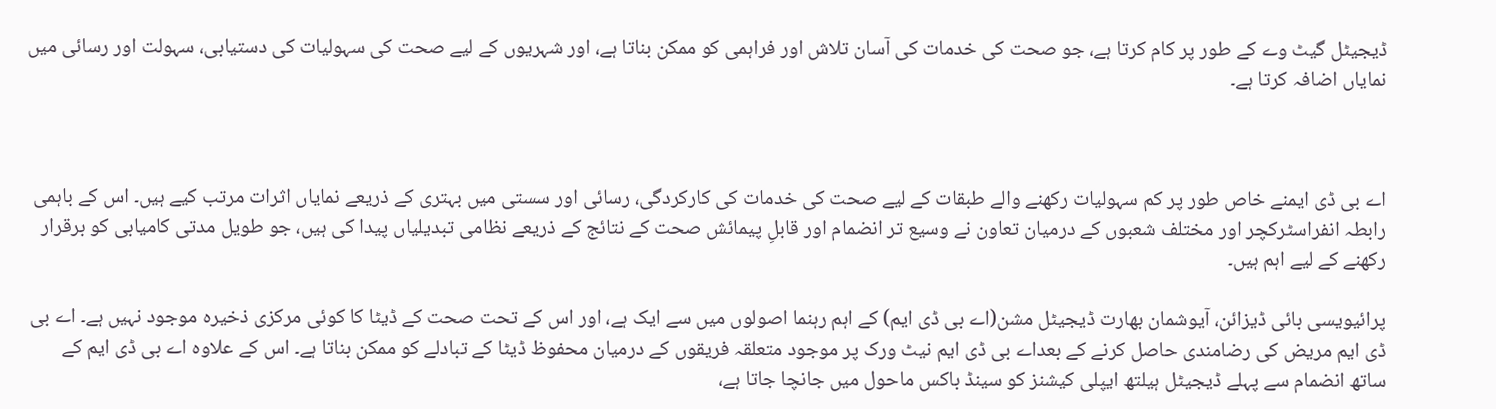ڈیجیٹل گیٹ وے کے طور پر کام کرتا ہے، جو صحت کی خدمات کی آسان تلاش اور فراہمی کو ممکن بناتا ہے، اور شہریوں کے لیے صحت کی سہولیات کی دستیابی، سہولت اور رسائی میں نمایاں اضافہ کرتا ہے۔



اے بی ڈی ایمنے خاص طور پر کم سہولیات رکھنے والے طبقات کے لیے صحت کی خدمات کی کارکردگی، رسائی اور سستی میں بہتری کے ذریعے نمایاں اثرات مرتب کیے ہیں۔ اس کے باہمی رابطہ انفراسٹرکچر اور مختلف شعبوں کے درمیان تعاون نے وسیع تر انضمام اور قابلِ پیمائش صحت کے نتائج کے ذریعے نظامی تبدیلیاں پیدا کی ہیں، جو طویل مدتی کامیابی کو برقرار رکھنے کے لیے اہم ہیں۔

پرائیویسی بائی ڈیزائن، آیوشمان بھارت ڈیجیٹل مشن(اے بی ڈی ایم) کے اہم رہنما اصولوں میں سے ایک ہے، اور اس کے تحت صحت کے ڈیٹا کا کوئی مرکزی ذخیرہ موجود نہیں ہے۔ اے بی ڈی ایم مریض کی رضامندی حاصل کرنے کے بعداے بی ڈی ایم نیٹ ورک پر موجود متعلقہ فریقوں کے درمیان محفوظ ڈیٹا کے تبادلے کو ممکن بناتا ہے۔ اس کے علاوہ اے بی ڈی ایم کے ساتھ انضمام سے پہلے ڈیجیٹل ہیلتھ ایپلی کیشنز کو سینڈ باکس ماحول میں جانچا جاتا ہے،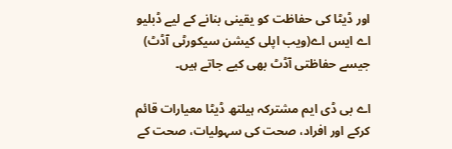اور ڈیٹا کی حفاظت کو یقینی بنانے کے لیے ڈبلیو اے ایس اے(ویب اپلی کیشن سیکورٹی آڈٹ) جیسے حفاظتی آڈٹ بھی کیے جاتے ہیں۔

اے بی ڈی ایم مشترکہ ہیلتھ ڈیٹا معیارات قائم کرکے اور افراد، صحت کی سہولیات، صحت کے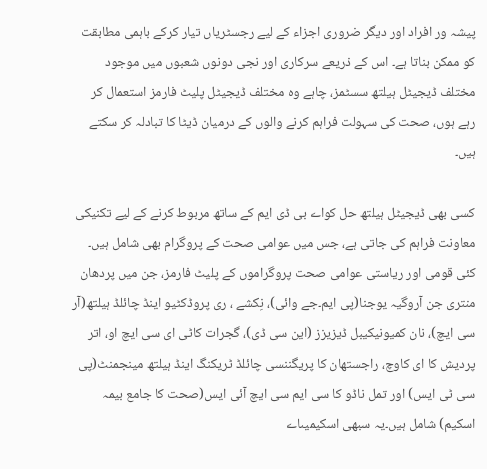پیشہ ور افراد اور دیگر ضروری اجزاء کے لیے رجسٹریاں تیار کرکے باہمی مطابقت کو ممکن بناتا ہے۔ اس کے ذریعے سرکاری اور نجی دونوں شعبوں میں موجود مختلف ڈیجیٹل ہیلتھ سسٹمز، چاہے وہ مختلف ڈیجیٹل پلیٹ فارمز استعمال کر رہے ہوں، صحت کی سہولت فراہم کرنے والوں کے درمیان ڈیٹا کا تبادلہ کر سکتے ہیں۔

کسی بھی ڈیجیٹل ہیلتھ حل کواے بی ڈی ایم کے ساتھ مربوط کرنے کے لیے تکنیکی معاونت فراہم کی جاتی ہے، جس میں عوامی صحت کے پروگرام بھی شامل ہیں۔ کئی قومی اور ریاستی عوامی صحت پروگراموں کے پلیٹ فارمز، جن میں پردھان منتری جن آروگیہ یوجنا(پی ایم۔جے وائی)، نِکشے ، ری پروڈکٹیو اینڈ چائلڈ ہیلتھ(آر سی ایچ)، نان کمیونیکیبل ڈیزیزز (این سی ڈی)، گجرات کاٹی ای سی ایچ او، اتر پردیش کا ای کاوچ، راجستھان کا پریگننسی چائلڈ ٹریکنگ اینڈ ہیلتھ مینجمنٹ(پی سی ٹی ایس) اور تمل ناڈو کا سی ایم سی ایچ آئی ایس(صحت کا جامع بیمہ اسکیم) شامل ہیں۔یہ سبھی اسکیمیںاے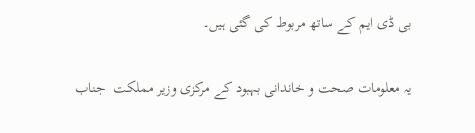بی ڈی ایم کے ساتھ مربوط کی گئی ہیں۔

یہ معلومات صحت و خاندانی بہبود کے مرکزی وزیر مملکت  جناب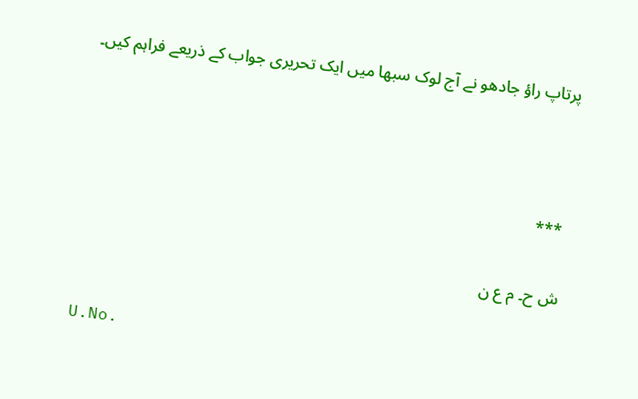پرتاپ راؤ جادھو نے آج لوک سبھا میں ایک تحریری جواب کے ذریعے فراہم کیں۔



 ***

ش ح۔ م ع ن

U.No.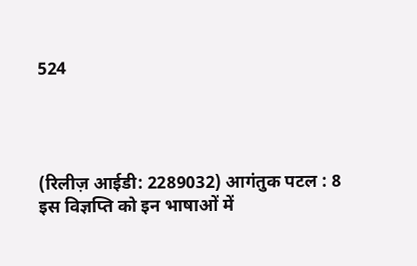524




(रिलीज़ आईडी: 2289032) आगंतुक पटल : 8
इस विज्ञप्ति को इन भाषाओं में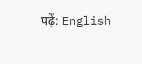पढ़ें: English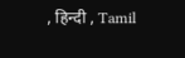, हिन्दी , Tamil